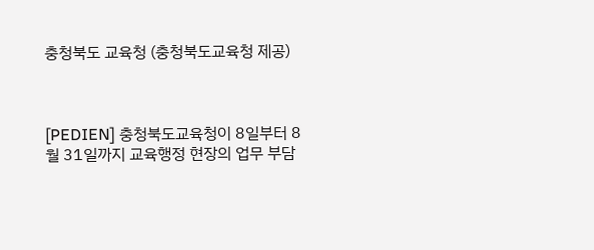충청북도 교육청 (충청북도교육청 제공)



[PEDIEN] 충청북도교육청이 8일부터 8월 31일까지 교육행정 현장의 업무 부담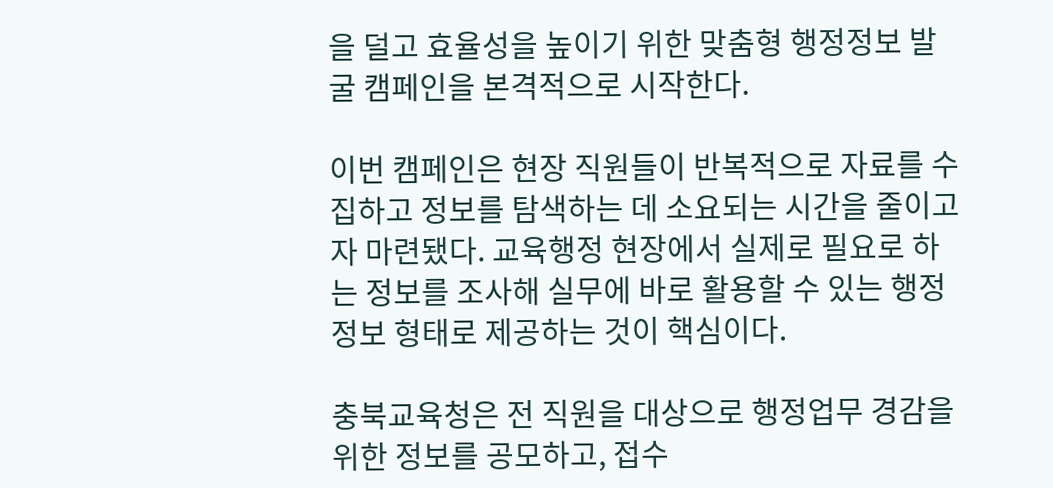을 덜고 효율성을 높이기 위한 맞춤형 행정정보 발굴 캠페인을 본격적으로 시작한다.

이번 캠페인은 현장 직원들이 반복적으로 자료를 수집하고 정보를 탐색하는 데 소요되는 시간을 줄이고자 마련됐다. 교육행정 현장에서 실제로 필요로 하는 정보를 조사해 실무에 바로 활용할 수 있는 행정정보 형태로 제공하는 것이 핵심이다.

충북교육청은 전 직원을 대상으로 행정업무 경감을 위한 정보를 공모하고, 접수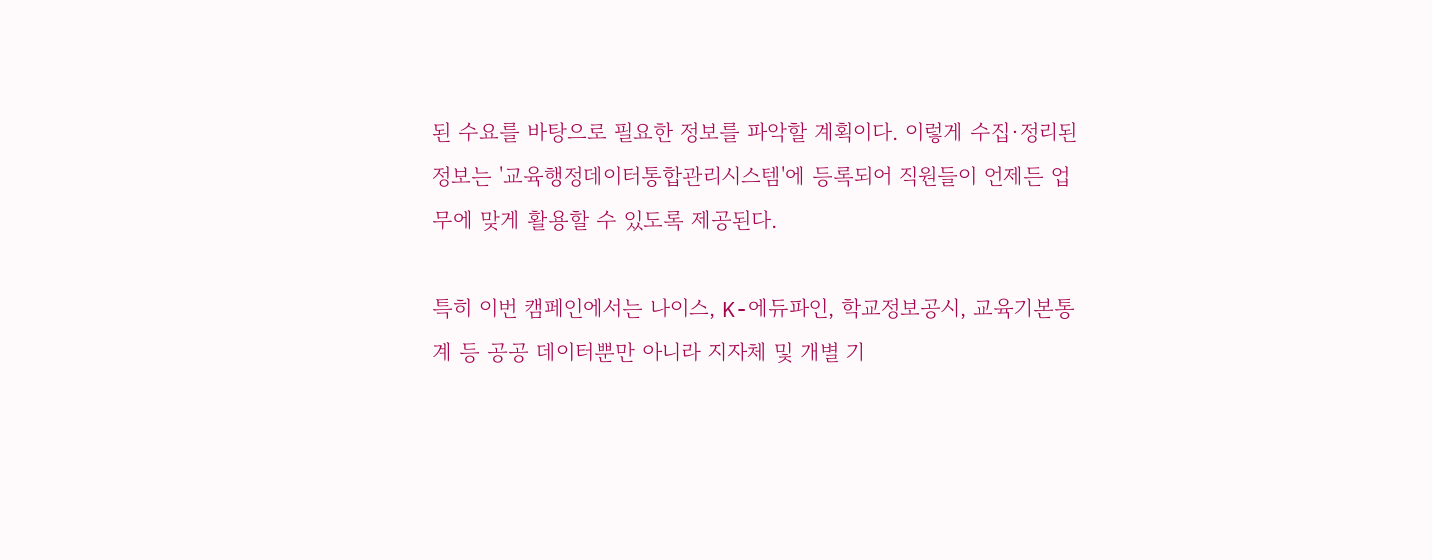된 수요를 바탕으로 필요한 정보를 파악할 계획이다. 이렇게 수집·정리된 정보는 '교육행정데이터통합관리시스템'에 등록되어 직원들이 언제든 업무에 맞게 활용할 수 있도록 제공된다.

특히 이번 캠페인에서는 나이스, K-에듀파인, 학교정보공시, 교육기본통계 등 공공 데이터뿐만 아니라 지자체 및 개별 기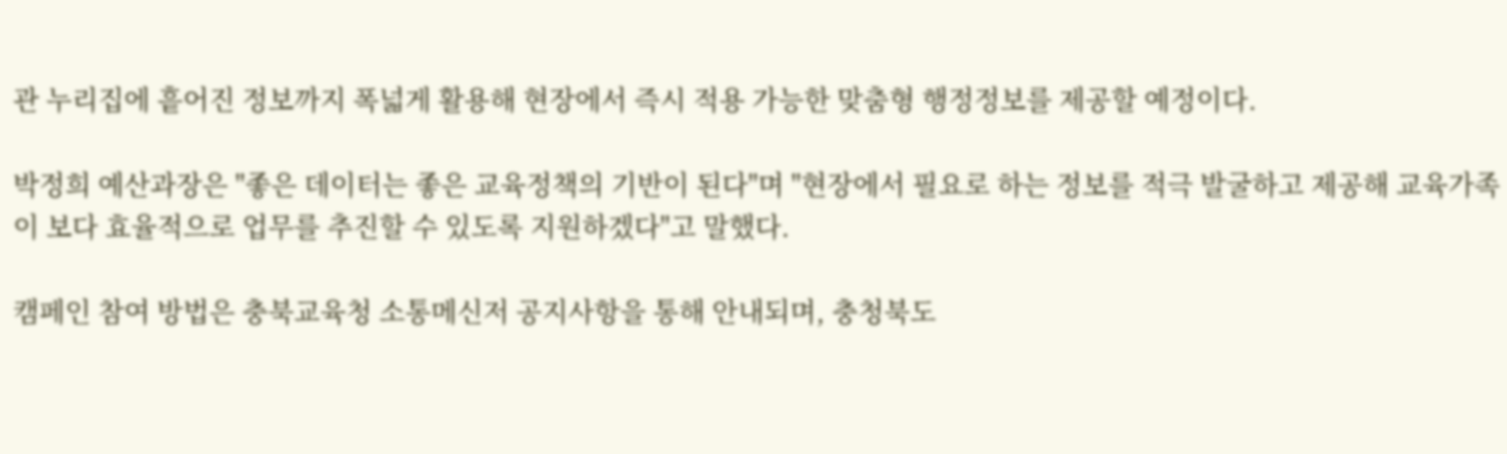관 누리집에 흩어진 정보까지 폭넓게 활용해 현장에서 즉시 적용 가능한 맞춤형 행정정보를 제공할 예정이다.

박정희 예산과장은 "좋은 데이터는 좋은 교육정책의 기반이 된다"며 "현장에서 필요로 하는 정보를 적극 발굴하고 제공해 교육가족이 보다 효율적으로 업무를 추진할 수 있도록 지원하겠다"고 말했다.

캠페인 참여 방법은 충북교육청 소통메신저 공지사항을 통해 안내되며, 충청북도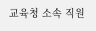교육청 소속 직원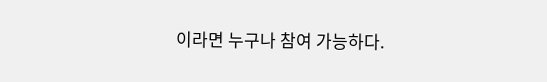이라면 누구나 참여 가능하다.